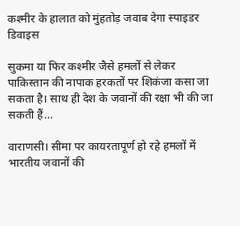कश्मीर के हालात को मुंहतोड़ जवाब देगा स्पाइडर डिवाइस

सुकमा या फिर कश्मीर जैसे हमलों से लेकर पाकिस्तान की नापाक हरकतों पर शिकंजा कसा जा सकता है। साथ ही देश के जवानों की रक्षा भी की जा सकती हैं...

वाराणसी। सीमा पर कायरतापूर्ण हो रहे हमलों में भारतीय जवानों की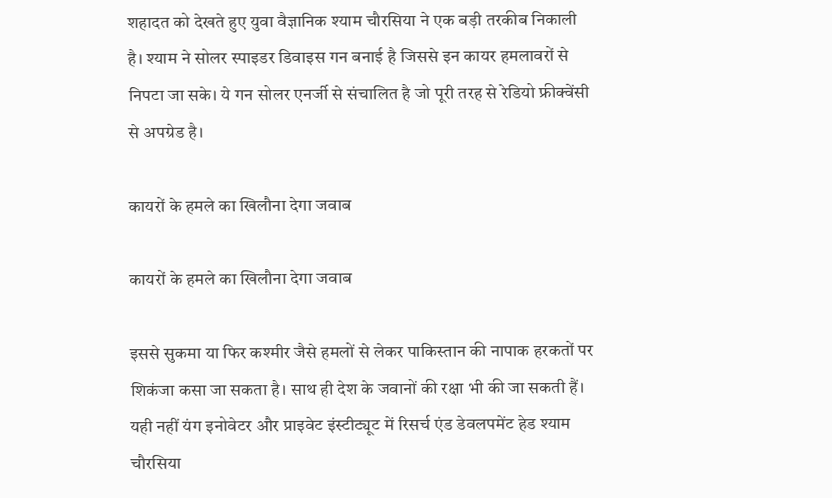शहादत को देखते हुए युवा वैज्ञानिक श्याम चौरसिया ने एक बड़ी तरकीब निकाली है। श्याम ने सोलर स्पाइडर डिवाइस गन बनाई है जिससे इन कायर हमलावरों से निपटा जा सके। ये गन सोलर एनर्जी से संचालित है जो पूरी तरह से रेडियो फ्रीक्वेंसी से अपग्रेड है।

कायरों के हमले का खिलौना देगा जवाब

कायरों के हमले का खिलौना देगा जवाब

इससे सुकमा या फिर कश्मीर जैसे हमलों से लेकर पाकिस्तान की नापाक हरकतों पर शिकंजा कसा जा सकता है। साथ ही देश के जवानों की रक्षा भी की जा सकती हैं। यही नहीं यंग इनोवेटर और प्राइवेट इंस्टीट्यूट में रिसर्च एंड डेवलपमेंट हेड श्याम चौरसिया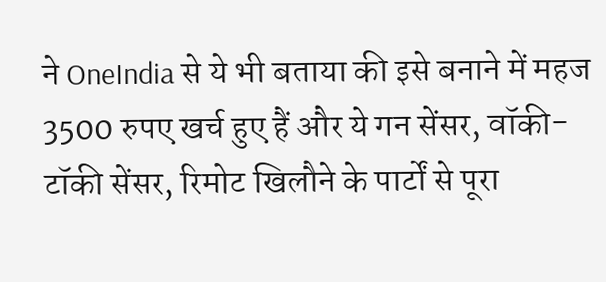ने OneIndia से ये भी बताया की इसे बनाने में महज 3500 रुपए खर्च हुए हैं और ये गन सेंसर, वॉकी-टॉकी सेंसर, रिमोट खिलौने के पार्टों से पूरा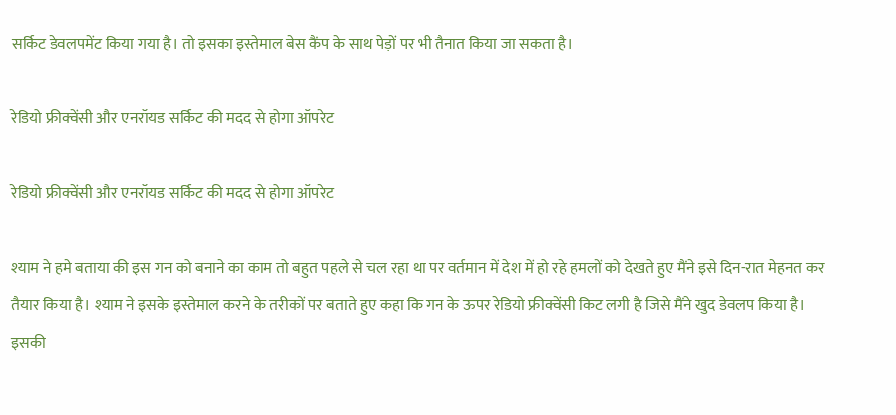सर्किट डेवलपमेंट किया गया है। तो इसका इस्तेमाल बेस कैंप के साथ पेड़ों पर भी तैनात किया जा सकता है।

रेडियो फ्रीक्वेंसी और एनरॉयड सर्किट की मदद से होगा ऑपरेट

रेडियो फ्रीक्वेंसी और एनरॉयड सर्किट की मदद से होगा ऑपरेट

श्याम ने हमे बताया की इस गन को बनाने का काम तो बहुत पहले से चल रहा था पर वर्तमान में देश में हो रहे हमलों को देखते हुए मैंने इसे दिन-रात मेहनत कर तैयार किया है। श्याम ने इसके इस्तेमाल करने के तरीकों पर बताते हुए कहा कि गन के ऊपर रेडियो फ्रीक्वेंसी किट लगी है जिसे मैंने खुद डेवलप किया है। इसकी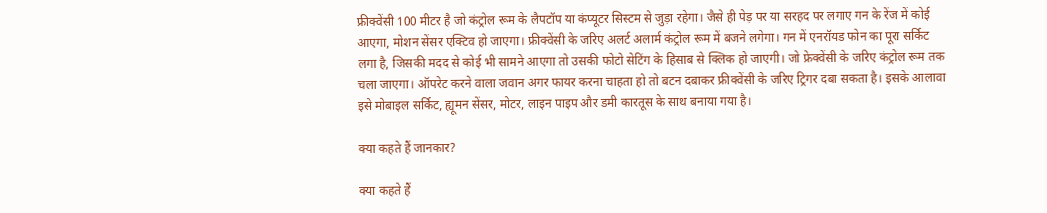फ्रीक्वेंसी 100 मीटर है जो कंट्रोल रूम के लैपटॉप या कंप्यूटर सिस्टम से जुड़ा रहेगा। जैसे ही पेड़ पर या सरहद पर लगाए गन के रेंज में कोई आएगा, मोशन सेंसर एक्टिव हो जाएगा। फ्रीक्वेंसी के जरिए अलर्ट अलार्म कंट्रोल रूम में बजने लगेगा। गन में एनरॉयड फोन का पूरा सर्किट लगा है, जिसकी मदद से कोई भी सामने आएगा तो उसकी फोटो सेटिंग के हिसाब से क्लिक हो जाएगी। जो फ्रेक्वेंसी के जरिए कंट्रोल रूम तक चला जाएगा। ऑपरेट करने वाला जवान अगर फायर करना चाहता हो तो बटन दबाकर फ्रीक्वेंसी के जरिए ट्रिगर दबा सकता है। इसके आलावा इसे मोबाइल सर्किट, ह्यूमन सेंसर, मोटर, लाइन पाइप और डमी कारतूस के साथ बनाया गया है।

क्या कहते हैं जानकार?

क्या कहते हैं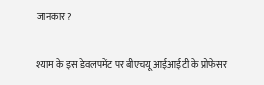जानकार?

श्याम के इस डेवलपमेंट पर बीएचयू आईआईटी के प्रोफेसर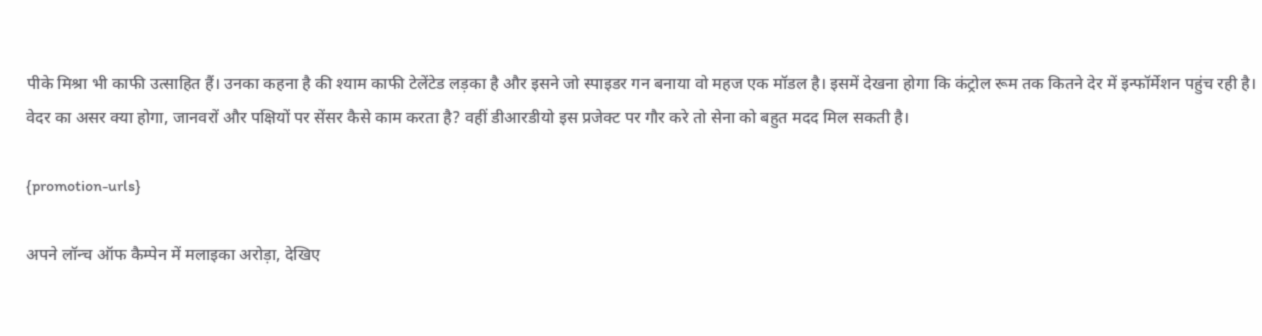पीके मिश्रा भी काफी उत्साहित हैं। उनका कहना है की श्याम काफी टेलेंटेड लड़का है और इसने जो स्पाइडर गन बनाया वो महज एक मॉडल है। इसमें देखना होगा कि कंट्रोल रूम तक कितने देर में इन्फॉर्मेशन पहुंच रही है। वेदर का असर क्या होगा, जानवरों और पक्षियों पर सेंसर कैसे काम करता है? वहीं डीआरडीयो इस प्रजेक्ट पर गौर करे तो सेना को बहुत मदद मिल सकती है।

{promotion-urls}

अपने लॉन्च ऑफ कैम्पेन में मलाइका अरोड़ा, देखिए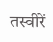तस्वीरें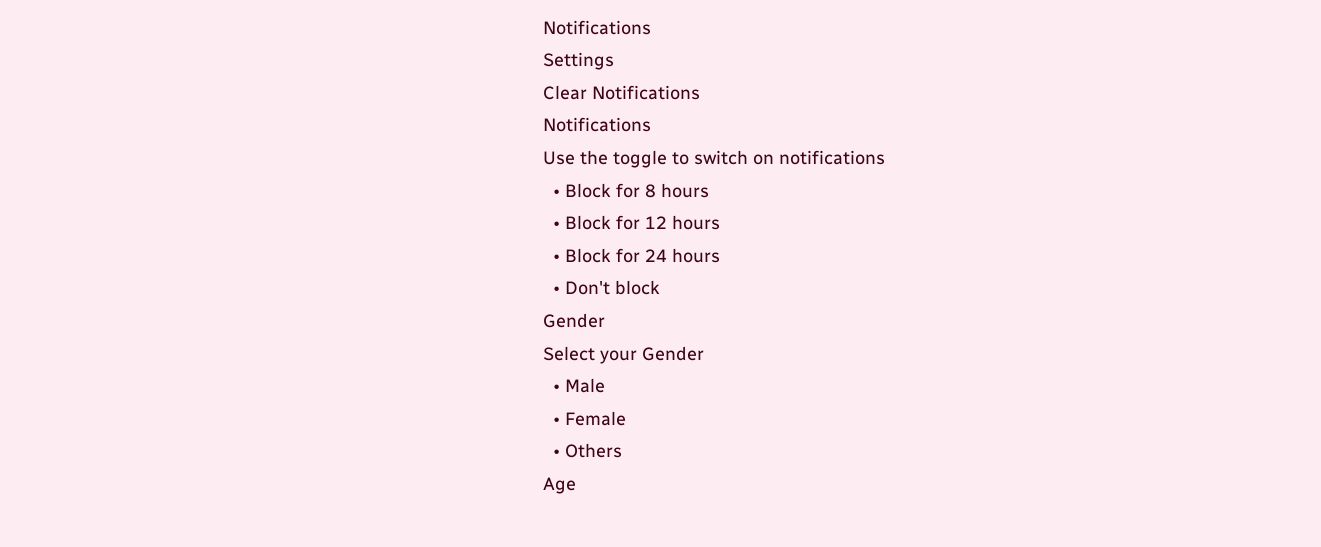Notifications
Settings
Clear Notifications
Notifications
Use the toggle to switch on notifications
  • Block for 8 hours
  • Block for 12 hours
  • Block for 24 hours
  • Don't block
Gender
Select your Gender
  • Male
  • Female
  • Others
Age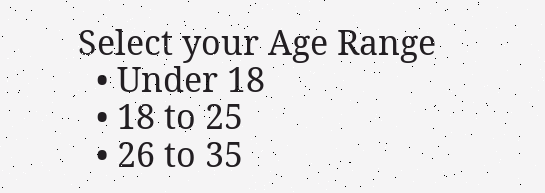Select your Age Range
  • Under 18
  • 18 to 25
  • 26 to 35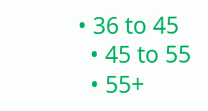• 36 to 45
  • 45 to 55
  • 55+